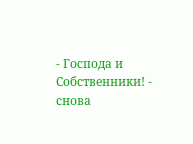- Господа и Собственники! - снова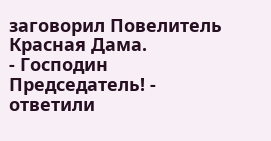заговорил Повелитель Красная Дама.
- Господин Председатель! - ответили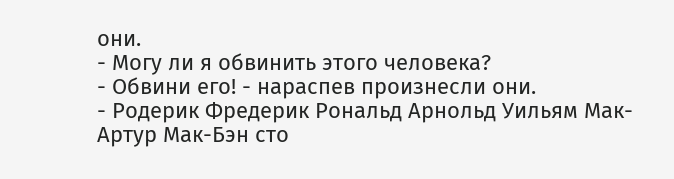они.
- Могу ли я обвинить этого человека?
- Обвини его! - нараспев произнесли они.
- Родерик Фредерик Рональд Арнольд Уильям Мак-Артур Мак-Бэн сто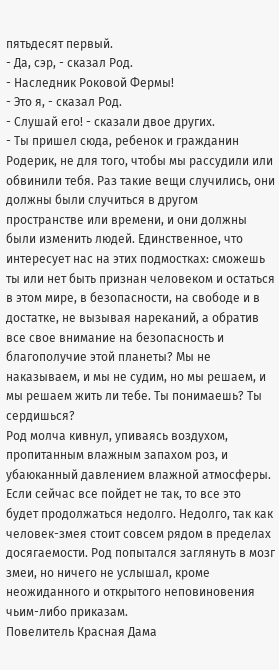пятьдесят первый.
- Да, сэр, - сказал Род.
- Наследник Роковой Фермы!
- Это я, - сказал Род.
- Слушай его! - сказали двое других.
- Ты пришел сюда, ребенок и гражданин Родерик, не для того, чтобы мы рассудили или обвинили тебя. Раз такие вещи случились, они должны были случиться в другом пространстве или времени, и они должны были изменить людей. Единственное, что интересует нас на этих подмостках: сможешь ты или нет быть признан человеком и остаться в этом мире, в безопасности, на свободе и в достатке, не вызывая нареканий, а обратив все свое внимание на безопасность и благополучие этой планеты? Мы не наказываем, и мы не судим, но мы решаем, и мы решаем жить ли тебе. Ты понимаешь? Ты сердишься?
Род молча кивнул, упиваясь воздухом, пропитанным влажным запахом роз, и убаюканный давлением влажной атмосферы. Если сейчас все пойдет не так, то все это будет продолжаться недолго. Недолго, так как человек-змея стоит совсем рядом в пределах досягаемости. Род попытался заглянуть в мозг змеи, но ничего не услышал, кроме неожиданного и открытого неповиновения чьим-либо приказам.
Повелитель Красная Дама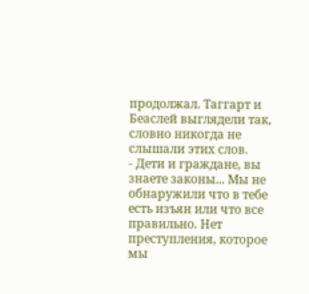продолжал. Таггарт и Беаслей выглядели так, словно никогда не слышали этих слов.
- Дети и граждане, вы знаете законы... Мы не обнаружили что в тебе есть изъян или что все правильно. Нет преступления, которое мы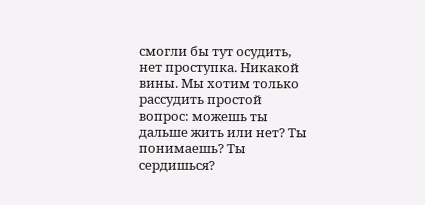смогли бы тут осудить, нет проступка. Никакой вины. Мы хотим только рассудить простой вопрос: можешь ты дальше жить или нет? Ты понимаешь? Ты сердишься?